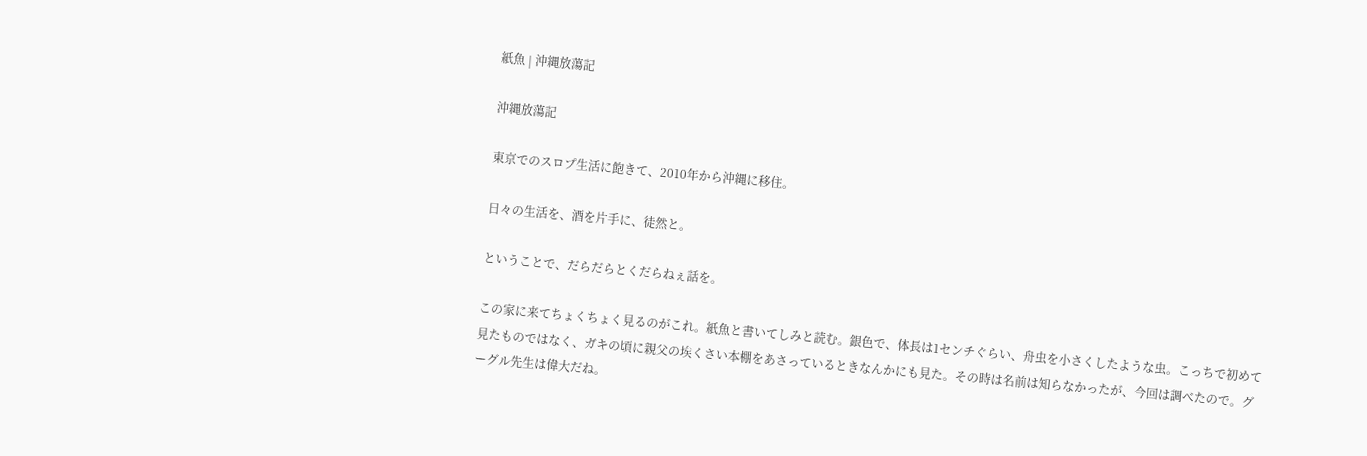紙魚 | 沖縄放蕩記

沖縄放蕩記

東京でのスロプ生活に飽きて、2010年から沖縄に移住。

日々の生活を、酒を片手に、徒然と。

ということで、だらだらとくだらねぇ話を。

この家に来てちょくちょく見るのがこれ。紙魚と書いてしみと読む。銀色で、体長は1センチぐらい、舟虫を小さくしたような虫。こっちで初めて見たものではなく、ガキの頃に親父の埃くさい本棚をあさっているときなんかにも見た。その時は名前は知らなかったが、今回は調べたので。グーグル先生は偉大だね。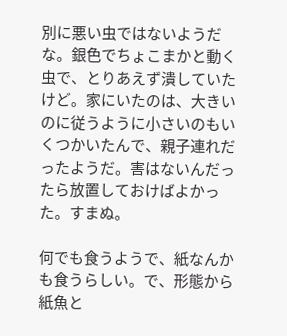別に悪い虫ではないようだな。銀色でちょこまかと動く虫で、とりあえず潰していたけど。家にいたのは、大きいのに従うように小さいのもいくつかいたんで、親子連れだったようだ。害はないんだったら放置しておけばよかった。すまぬ。

何でも食うようで、紙なんかも食うらしい。で、形態から紙魚と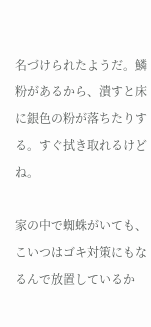名づけられたようだ。鱗粉があるから、潰すと床に銀色の粉が落ちたりする。すぐ拭き取れるけどね。

家の中で蜘蛛がいても、こいつはゴキ対策にもなるんで放置しているか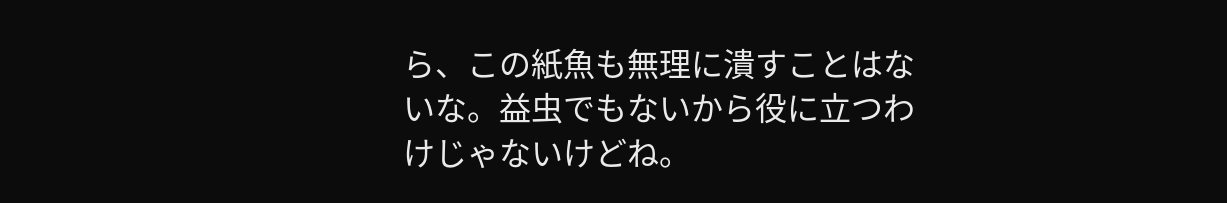ら、この紙魚も無理に潰すことはないな。益虫でもないから役に立つわけじゃないけどね。